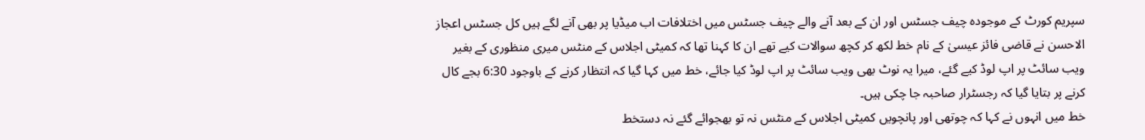سپریم کورٹ کے موجودہ چیف جسٹس اور ان کے بعد آنے والے چیف جسٹس میں اختلافات اب میڈیا پر بھی آنے لگے ہیں کل جسٹس اعجاز الاحسن نے قاضی فائز عیسیٰ کے نام خط لکھ کر کچھ سوالات کیے تھے ان کا کہنا تھا کہ کمیٹی اجلاس کے منٹس میری منظوری کے بغیر ویب سائٹ پر اپ لوڈ کیے گئے، میرا یہ نوٹ بھی ویب سائٹ پر اپ لوڈ کیا جائے، خط میں کہا گیا کہ انتظار کرنے کے باوجود 6:30 بجے کال کرنے پر بتایا گیا کہ رجسٹرار صاحبہ جا چکی ہیں۔
خط میں انہوں نے کہا کہ چوتھی اور پانچویں کمیٹی اجلاس کے منٹس نہ تو بھجوائے گئے نہ دستخط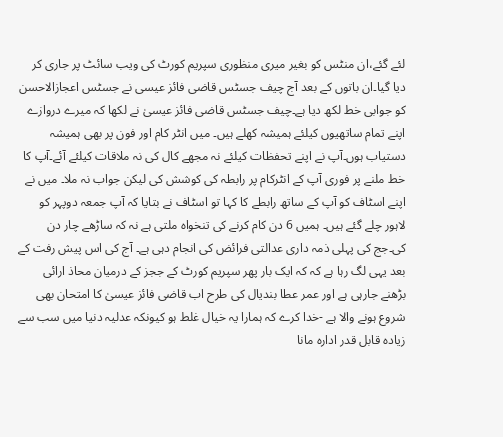لئے گئے،ان منٹس کو بغیر میری منظوری سپریم کورٹ کی ویب سائٹ پر جاری کر دیا گیا۔ان باتوں کے بعد آج چیف جسٹس قاضی فائز عیسی نے جسٹس اعجازالاحسن کو جوابی خط لکھ دیا ہے۔چیف جسٹس قاضی فائز عیسیٰ نے لکھا کہ میرے دروازے اپنے تمام ساتھیوں کیلئے ہمیشہ کھلے ہیں۔ میں انٹر کام اور فون پر بھی ہمیشہ دستیاب ہوں۔آپ نے اپنے تحفظات کیلئے نہ مجھے کال کی نہ ملاقات کیلئے آئے۔آپ کا خط ملنے پر فوری آپ کے انٹرکام پر رابطہ کی کوشش کی لیکن جواب نہ ملا۔ میں نے اپنے اسٹاف کو آپ کے ساتھ رابطے کا کہا تو اسٹاف نے بتایا کہ آپ جمعہ دوپہر کو لاہور چلے گئے ہیں۔ ہمیں 6 دن کام کرنے کی تنخواہ ملتی ہے نہ کہ ساڑھے چار دن کی۔جج کی پہلی ذمہ داری عدالتی فرائض کی انجام دہی ہے۔ آج کی اس پیش رفت کے بعد یہی لگ رہا ہے کہ کہ ایک بار پھر سپریم کورٹ کے ججز کے درمیان محاذ ارائی بڑھنے جارہی ہے اور عمر عطا بندیال کی طرح اب قاضی فائز عیسیٰ کا امتحان بھی شروع ہونے والا ہے -خدا کرے کہ ہمارا یہ خیال غلط ہو کیونکہ عدلیہ دنیا میں سب سے زیادہ قابل قدر ادارہ مانا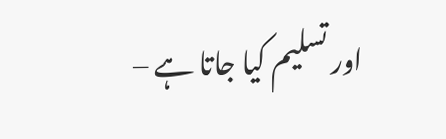اور تسلیم کیا جاتا ہے –